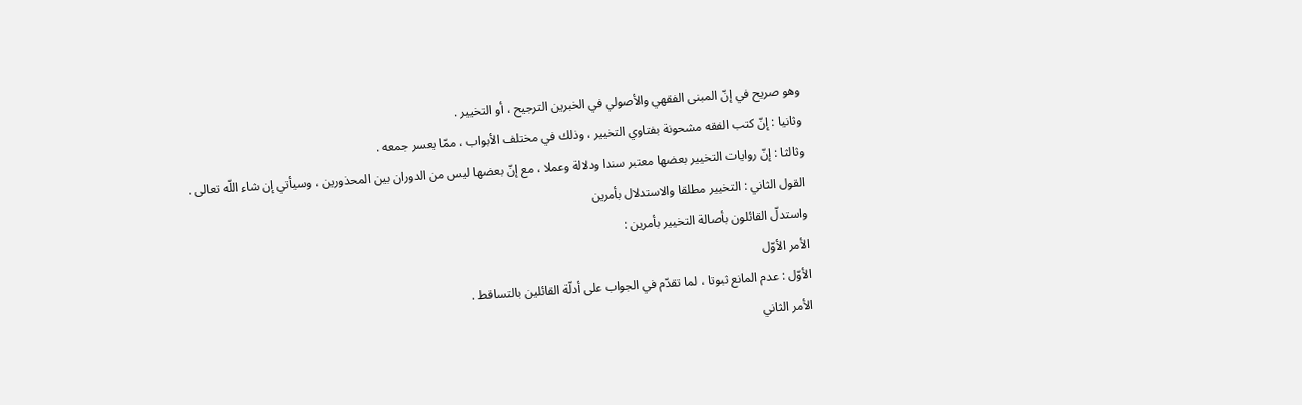وهو صريح في إنّ المبنى الفقهي والأصولي في الخبرين الترجيح ، أو التخيير .
وثانيا : إنّ كتب الفقه مشحونة بفتاوي التخيير ، وذلك في مختلف الأبواب ، ممّا يعسر جمعه .
وثالثا : إنّ روايات التخيير بعضها معتبر سندا ودلالة وعملا ، مع إنّ بعضها ليس من الدوران بين المحذورين ، وسيأتي إن شاء اللّه تعالى .
القول الثاني : التخيير مطلقا والاستدلال بأمرين
واستدلّ القائلون بأصالة التخيير بأمرين :
الأمر الأوّل
الأوّل : عدم المانع ثبوتا ، لما تقدّم في الجواب على أدلّة القائلين بالتساقط .
الأمر الثاني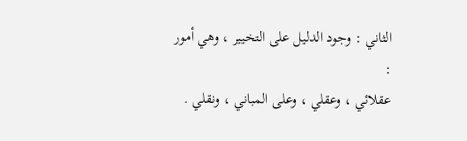الثاني : وجود الدليل على التخيير ، وهي أمور :
عقلائي ، وعقلي ، وعلى المباني ، ونقلي .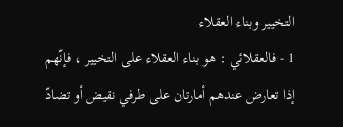التخيير وبناء العقلاء
1 - فالعقلائي : هو بناء العقلاء على التخيير ، فإنّهم إذا تعارض عندهم أمارتان على طرفي نقيض أو تضادّ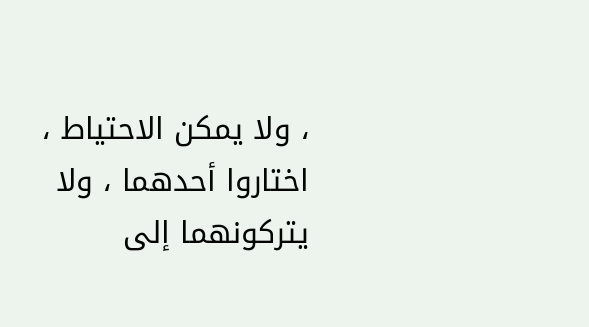، ولا يمكن الاحتياط ، اختاروا أحدهما ، ولا يتركونهما إلى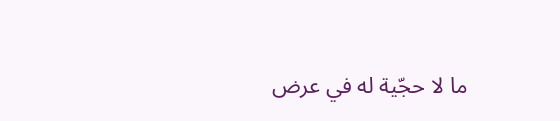ما لا حجّية له في عرض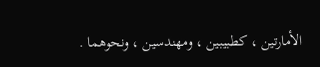الأمارتين ، كطبيبين ، ومهندسين ، ونحوهما .